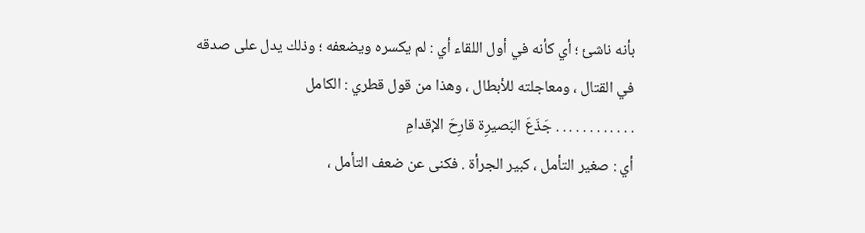بأنه ناشئ ؛ أي كأنه في أول اللقاء أي : لم يكسره ويضعفه ؛ وذلك يدل على صدقه في القتال ، ومعاجلته للأبطال ، وهذا من قول قطري : الكامل
. . . . . . . . . . . . جَذَعَ البَصيرِة قارِحَ الإقدامِ
أي : صغير التأمل ، كبير الجرأة . فكنى عن ضعف التأمل ،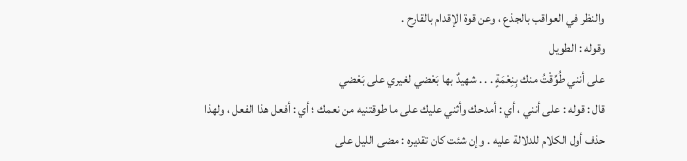والنظر في العواقب بالجذع ، وعن قوة الإقدام بالقارح .
وقوله : الطويل
على أنني طُوِّقْتُ منك بِنِعْمَةٍ . . . شهيدٌ بها بَعْضي لغيري على بَعْضي
قال : قوله : على أنني ، أي : أمدحك وأثني عليك على ما طوقتنيه من نعمك ؛ أي : أفعل هذا الفعل ، ولهذا حذف أول الكلام للدلالة عليه . وإن شئت كان تقديره : مضى الليل على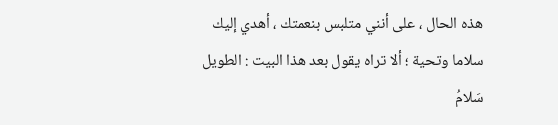هذه الحال ، على أنني متلبس بنعمتك ، أهدي إليك سلاما وتحية ؛ ألا تراه يقول بعد هذا البيت : الطويل
سَلامُ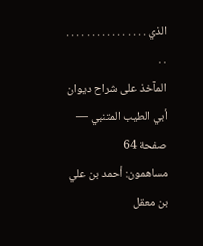الذي . . . . . . . . . . . . . . . . . .
المآخذ على شراح ديوان أبي الطيب المتنبي — صفحة 64
مساهمون: أحمد بن علي بن معقل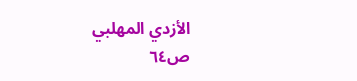الأزدي المهلبي
ص٦٤